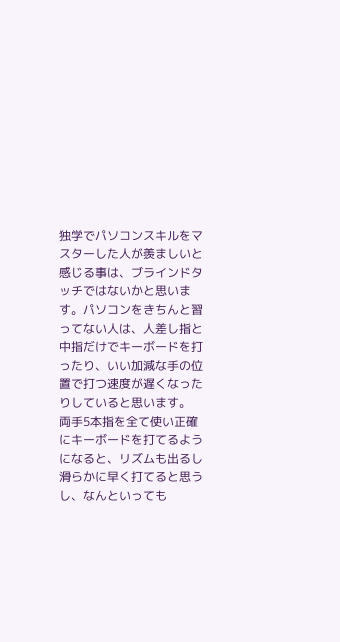独学でパソコンスキルをマスターした人が羨ましいと感じる事は、ブラインドタッチではないかと思います。パソコンをきちんと習ってない人は、人差し指と中指だけでキーボードを打ったり、いい加減な手の位置で打つ速度が遅くなったりしていると思います。
両手5本指を全て使い正確にキーボードを打てるようになると、リズムも出るし滑らかに早く打てると思うし、なんといっても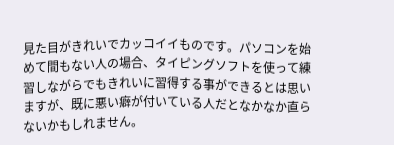見た目がきれいでカッコイイものです。パソコンを始めて間もない人の場合、タイピングソフトを使って練習しながらでもきれいに習得する事ができるとは思いますが、既に悪い癖が付いている人だとなかなか直らないかもしれません。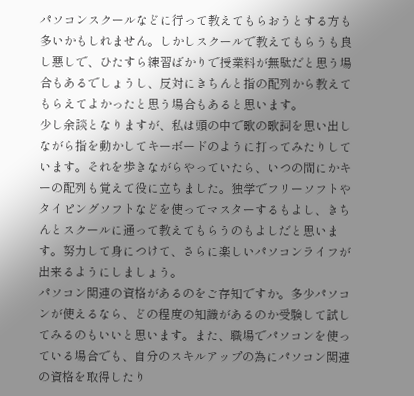パソコンスクールなどに行って教えてもらおうとする方も多いかもしれません。しかしスクールで教えてもらうも良し悪しで、ひたすら練習ばかりで授業料が無駄だと思う場合もあるでしょうし、反対にきちんと指の配列から教えてもらえてよかったと思う場合もあると思います。
少し余談となりますが、私は頭の中で歌の歌詞を思い出しながら指を動かしてキーボードのように打ってみたりしています。それを歩きながらやっていたら、いつの間にかキーの配列も覚えて役に立ちました。独学でフリーソフトやタイピングソフトなどを使ってマスターするもよし、きちんとスクールに通って教えてもらうのもよしだと思います。努力して身につけて、さらに楽しいパソコンライフが出来るようにしましょう。
パソコン関連の資格があるのをご存知ですか。多少パソコンが使えるなら、どの程度の知識があるのか受験して試してみるのもいいと思います。また、職場でパソコンを使っている場合でも、自分のスキルアップの為にパソコン関連の資格を取得したり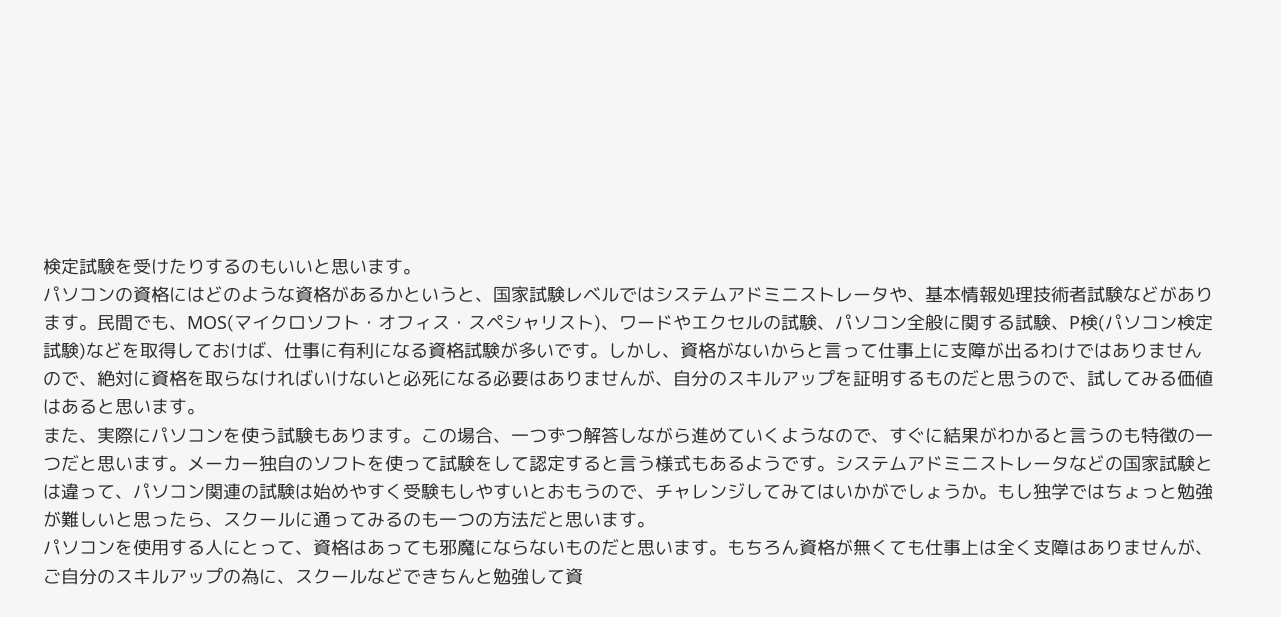検定試験を受けたりするのもいいと思います。
パソコンの資格にはどのような資格があるかというと、国家試験レベルではシステムアドミニストレータや、基本情報処理技術者試験などがあります。民間でも、MOS(マイクロソフト・オフィス・スペシャリスト)、ワードやエクセルの試験、パソコン全般に関する試験、P検(パソコン検定試験)などを取得しておけば、仕事に有利になる資格試験が多いです。しかし、資格がないからと言って仕事上に支障が出るわけではありませんので、絶対に資格を取らなければいけないと必死になる必要はありませんが、自分のスキルアップを証明するものだと思うので、試してみる価値はあると思います。
また、実際にパソコンを使う試験もあります。この場合、一つずつ解答しながら進めていくようなので、すぐに結果がわかると言うのも特徴の一つだと思います。メーカー独自のソフトを使って試験をして認定すると言う様式もあるようです。システムアドミニストレータなどの国家試験とは違って、パソコン関連の試験は始めやすく受験もしやすいとおもうので、チャレンジしてみてはいかがでしょうか。もし独学ではちょっと勉強が難しいと思ったら、スクールに通ってみるのも一つの方法だと思います。
パソコンを使用する人にとって、資格はあっても邪魔にならないものだと思います。もちろん資格が無くても仕事上は全く支障はありませんが、ご自分のスキルアップの為に、スクールなどできちんと勉強して資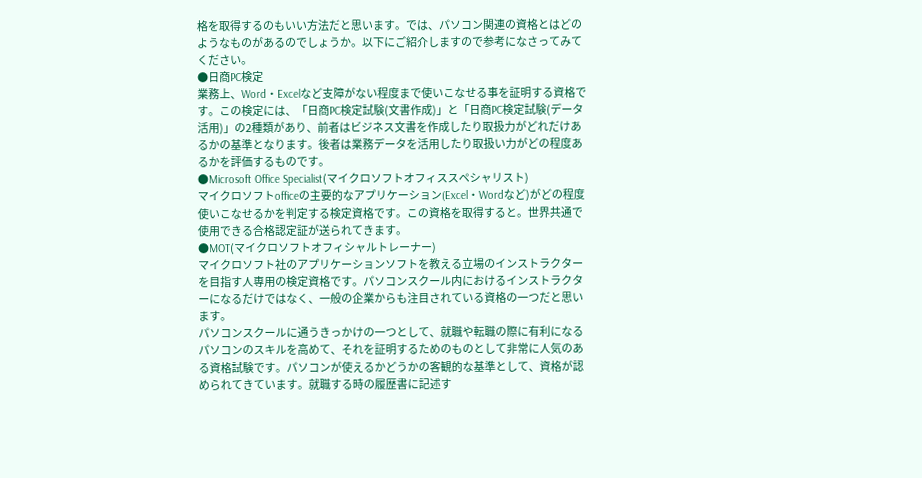格を取得するのもいい方法だと思います。では、パソコン関連の資格とはどのようなものがあるのでしょうか。以下にご紹介しますので参考になさってみてください。
●日商PC検定
業務上、Word・Excelなど支障がない程度まで使いこなせる事を証明する資格です。この検定には、「日商PC検定試験(文書作成)」と「日商PC検定試験(データ活用)」の2種類があり、前者はビジネス文書を作成したり取扱力がどれだけあるかの基準となります。後者は業務データを活用したり取扱い力がどの程度あるかを評価するものです。
●Microsoft Office Specialist(マイクロソフトオフィススペシャリスト)
マイクロソフトofficeの主要的なアプリケーション(Excel・Wordなど)がどの程度使いこなせるかを判定する検定資格です。この資格を取得すると。世界共通で使用できる合格認定証が送られてきます。
●MOT(マイクロソフトオフィシャルトレーナー)
マイクロソフト社のアプリケーションソフトを教える立場のインストラクターを目指す人専用の検定資格です。パソコンスクール内におけるインストラクターになるだけではなく、一般の企業からも注目されている資格の一つだと思います。
パソコンスクールに通うきっかけの一つとして、就職や転職の際に有利になるパソコンのスキルを高めて、それを証明するためのものとして非常に人気のある資格試験です。パソコンが使えるかどうかの客観的な基準として、資格が認められてきています。就職する時の履歴書に記述す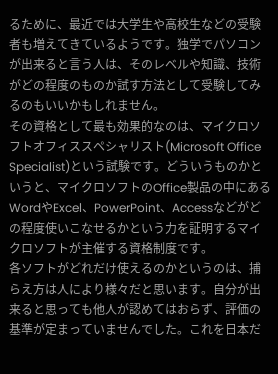るために、最近では大学生や高校生などの受験者も増えてきているようです。独学でパソコンが出来ると言う人は、そのレベルや知識、技術がどの程度のものか試す方法として受験してみるのもいいかもしれません。
その資格として最も効果的なのは、マイクロソフトオフィススペシャリスト(Microsoft Office Specialist)という試験です。どういうものかというと、マイクロソフトのOffice製品の中にあるWordやExcel、PowerPoint、Accessなどがどの程度使いこなせるかという力を証明するマイクロソフトが主催する資格制度です。
各ソフトがどれだけ使えるのかというのは、捕らえ方は人により様々だと思います。自分が出来ると思っても他人が認めてはおらず、評価の基準が定まっていませんでした。これを日本だ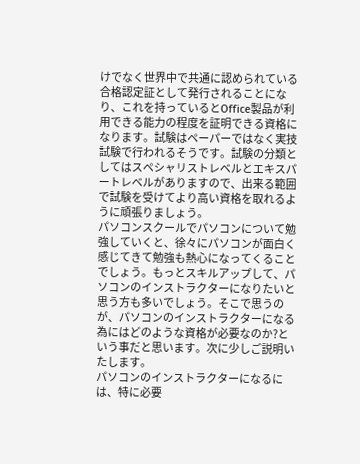けでなく世界中で共通に認められている合格認定証として発行されることになり、これを持っているとOffice製品が利用できる能力の程度を証明できる資格になります。試験はペーパーではなく実技試験で行われるそうです。試験の分類としてはスペシャリストレベルとエキスパートレベルがありますので、出来る範囲で試験を受けてより高い資格を取れるように頑張りましょう。
パソコンスクールでパソコンについて勉強していくと、徐々にパソコンが面白く感じてきて勉強も熱心になってくることでしょう。もっとスキルアップして、パソコンのインストラクターになりたいと思う方も多いでしょう。そこで思うのが、パソコンのインストラクターになる為にはどのような資格が必要なのか?という事だと思います。次に少しご説明いたします。
パソコンのインストラクターになるには、特に必要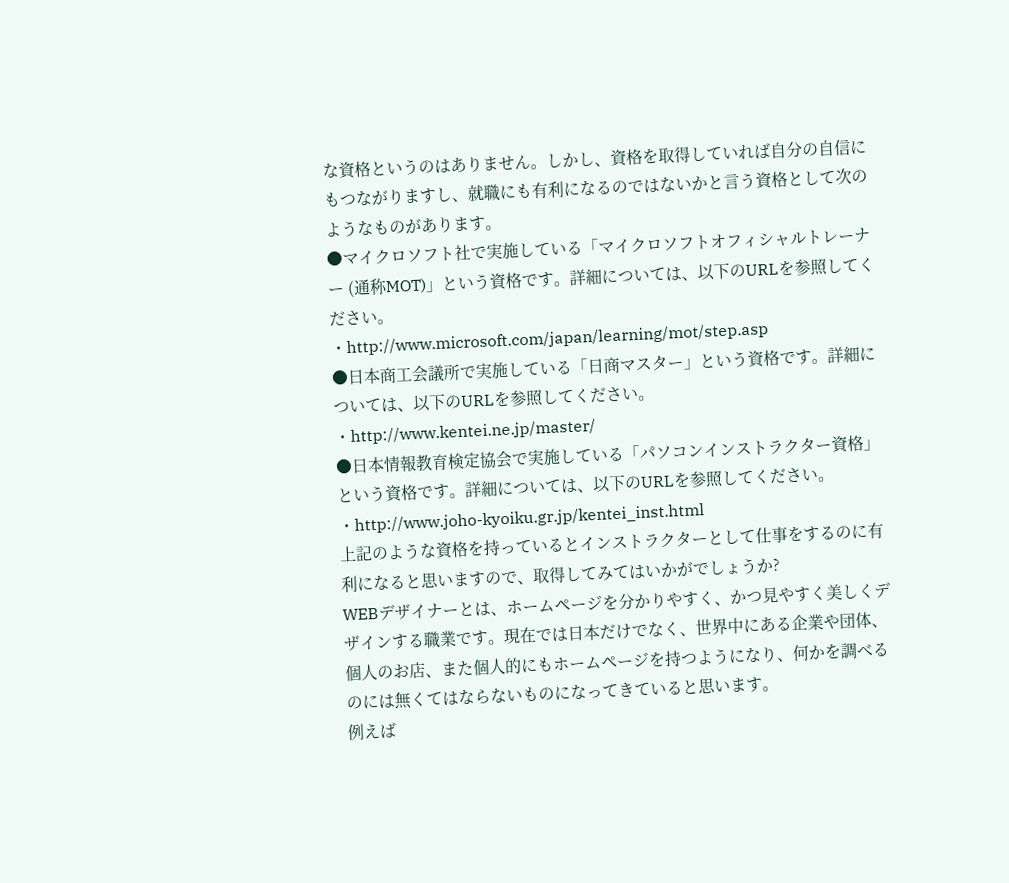な資格というのはありません。しかし、資格を取得していれば自分の自信にもつながりますし、就職にも有利になるのではないかと言う資格として次のようなものがあります。
●マイクロソフト社で実施している「マイクロソフトオフィシャルトレーナー (通称MOT)」という資格です。詳細については、以下のURLを参照してください。
・http://www.microsoft.com/japan/learning/mot/step.asp
●日本商工会議所で実施している「日商マスター」という資格です。詳細については、以下のURLを参照してください。
・http://www.kentei.ne.jp/master/
●日本情報教育検定協会で実施している「パソコンインストラクター資格」という資格です。詳細については、以下のURLを参照してください。
・http://www.joho-kyoiku.gr.jp/kentei_inst.html
上記のような資格を持っているとインストラクターとして仕事をするのに有利になると思いますので、取得してみてはいかがでしょうか?
WEBデザイナーとは、ホームページを分かりやすく、かつ見やすく美しくデザインする職業です。現在では日本だけでなく、世界中にある企業や団体、個人のお店、また個人的にもホームページを持つようになり、何かを調べるのには無くてはならないものになってきていると思います。
例えば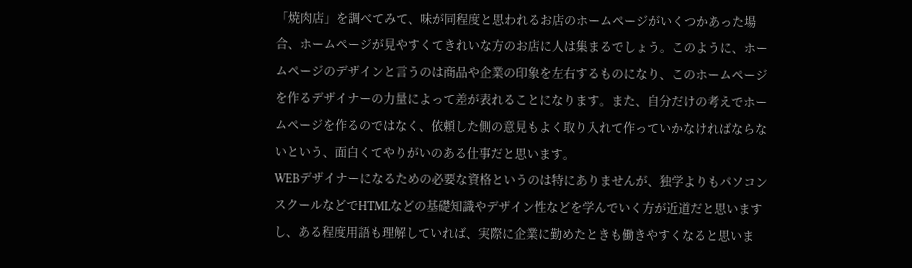「焼肉店」を調べてみて、味が同程度と思われるお店のホームページがいくつかあった場合、ホームページが見やすくてきれいな方のお店に人は集まるでしょう。このように、ホームページのデザインと言うのは商品や企業の印象を左右するものになり、このホームページを作るデザイナーの力量によって差が表れることになります。また、自分だけの考えでホームページを作るのではなく、依頼した側の意見もよく取り入れて作っていかなければならないという、面白くてやりがいのある仕事だと思います。
WEBデザイナーになるための必要な資格というのは特にありませんが、独学よりもパソコンスクールなどでHTMLなどの基礎知識やデザイン性などを学んでいく方が近道だと思いますし、ある程度用語も理解していれば、実際に企業に勤めたときも働きやすくなると思いま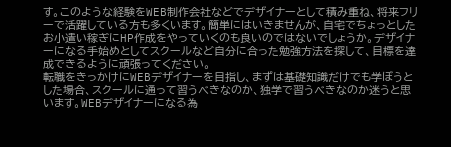す。このような経験をWEB制作会社などでデザイナーとして積み重ね、将来フリーで活躍している方も多くいます。簡単にはいきませんが、自宅でちょっとしたお小遣い稼ぎにHP作成をやっていくのも良いのではないでしょうか。デザイナーになる手始めとしてスクールなど自分に合った勉強方法を探して、目標を達成できるように頑張ってください。
転職をきっかけにWEBデザイナーを目指し、まずは基礎知識だけでも学ぼうとした場合、スクールに通って習うべきなのか、独学で習うべきなのか迷うと思います。WEBデザイナーになる為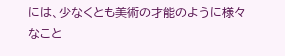には、少なくとも美術の才能のように様々なこと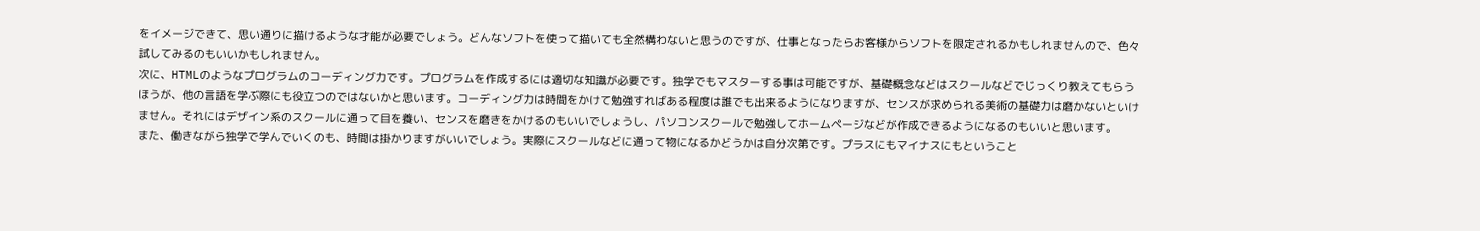をイメージできて、思い通りに描けるような才能が必要でしょう。どんなソフトを使って描いても全然構わないと思うのですが、仕事となったらお客様からソフトを限定されるかもしれませんので、色々試してみるのもいいかもしれません。
次に、HTMLのようなプログラムのコーディング力です。プログラムを作成するには適切な知識が必要です。独学でもマスターする事は可能ですが、基礎概念などはスクールなどでじっくり教えてもらうほうが、他の言語を学ぶ際にも役立つのではないかと思います。コーディング力は時間をかけて勉強すればある程度は誰でも出来るようになりますが、センスが求められる美術の基礎力は磨かないといけません。それにはデザイン系のスクールに通って目を養い、センスを磨きをかけるのもいいでしょうし、パソコンスクールで勉強してホームページなどが作成できるようになるのもいいと思います。
また、働きながら独学で学んでいくのも、時間は掛かりますがいいでしょう。実際にスクールなどに通って物になるかどうかは自分次第です。プラスにもマイナスにもということ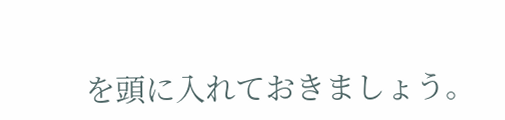を頭に入れておきましょう。